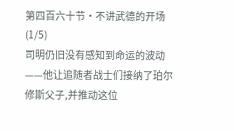第四百六十节·不讲武德的开场(1/5)
司明仍旧没有感知到命运的波动——他让追随者战士们接纳了珀尔修斯父子,并推动这位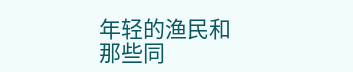年轻的渔民和那些同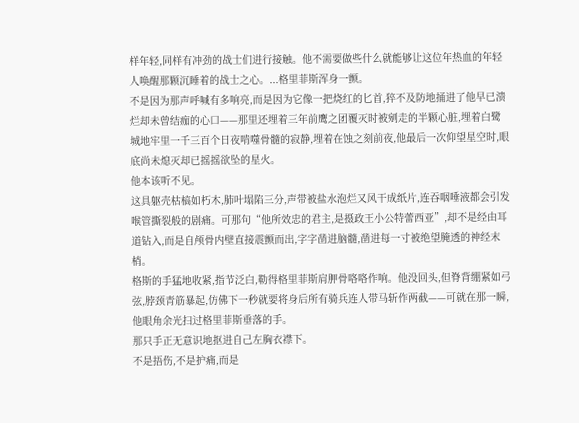样年轻,同样有冲劲的战士们进行接触。他不需要做些什么就能够让这位年热血的年轻人唤醒那颗沉睡着的战士之心。...格里菲斯浑身一颤。
不是因为那声呼喊有多响亮,而是因为它像一把烧红的匕首,猝不及防地捅进了他早已溃烂却未曾结痂的心口——那里还埋着三年前鹰之团覆灭时被剜走的半颗心脏,埋着白鹭城地牢里一千三百个日夜啃噬骨髓的寂静,埋着在蚀之刻前夜,他最后一次仰望星空时,眼底尚未熄灭却已摇摇欲坠的星火。
他本该听不见。
这具躯壳枯槁如朽木,肺叶塌陷三分,声带被盐水泡烂又风干成纸片,连吞咽唾液都会引发喉管撕裂般的剧痛。可那句“他所效忠的君主,是摄政王小公特蕾西亚”,却不是经由耳道钻入,而是自颅骨内壁直接震颤而出,字字凿进脑髓,凿进每一寸被绝望腌透的神经末梢。
格斯的手猛地收紧,指节泛白,勒得格里菲斯肩胛骨咯咯作响。他没回头,但脊背绷紧如弓弦,脖颈青筋暴起,仿佛下一秒就要将身后所有骑兵连人带马斩作两截——可就在那一瞬,他眼角余光扫过格里菲斯垂落的手。
那只手正无意识地抠进自己左胸衣襟下。
不是捂伤,不是护痛,而是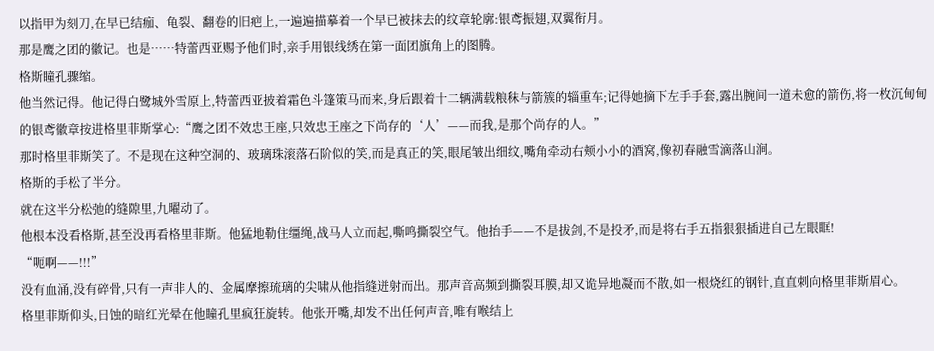以指甲为刻刀,在早已结痂、龟裂、翻卷的旧疤上,一遍遍描摹着一个早已被抹去的纹章轮廓:银鸢振翅,双翼衔月。
那是鹰之团的徽记。也是……特蕾西亚赐予他们时,亲手用银线绣在第一面团旗角上的图腾。
格斯瞳孔骤缩。
他当然记得。他记得白鹭城外雪原上,特蕾西亚披着霜色斗篷策马而来,身后跟着十二辆满载粮秣与箭簇的辎重车;记得她摘下左手手套,露出腕间一道未愈的箭伤,将一枚沉甸甸的银鸢徽章按进格里菲斯掌心:“鹰之团不效忠王座,只效忠王座之下尚存的‘人’——而我,是那个尚存的人。”
那时格里菲斯笑了。不是现在这种空洞的、玻璃珠滚落石阶似的笑,而是真正的笑,眼尾皱出细纹,嘴角牵动右颊小小的酒窝,像初春融雪滴落山涧。
格斯的手松了半分。
就在这半分松弛的缝隙里,九曜动了。
他根本没看格斯,甚至没再看格里菲斯。他猛地勒住缰绳,战马人立而起,嘶鸣撕裂空气。他抬手——不是拔剑,不是投矛,而是将右手五指狠狠插进自己左眼眶!
“呃啊——!!!”
没有血涌,没有碎骨,只有一声非人的、金属摩擦琉璃的尖啸从他指缝迸射而出。那声音高频到撕裂耳膜,却又诡异地凝而不散,如一根烧红的钢针,直直刺向格里菲斯眉心。
格里菲斯仰头,日蚀的暗红光晕在他瞳孔里疯狂旋转。他张开嘴,却发不出任何声音,唯有喉结上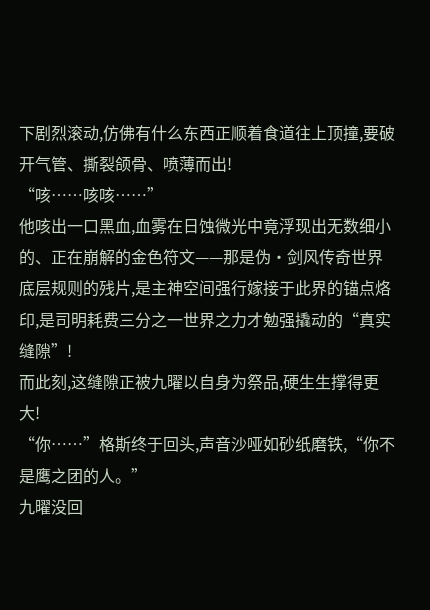下剧烈滚动,仿佛有什么东西正顺着食道往上顶撞,要破开气管、撕裂颌骨、喷薄而出!
“咳……咳咳……”
他咳出一口黑血,血雾在日蚀微光中竟浮现出无数细小的、正在崩解的金色符文——那是伪·剑风传奇世界底层规则的残片,是主神空间强行嫁接于此界的锚点烙印,是司明耗费三分之一世界之力才勉强撬动的“真实缝隙”!
而此刻,这缝隙正被九曜以自身为祭品,硬生生撑得更大!
“你……”格斯终于回头,声音沙哑如砂纸磨铁,“你不是鹰之团的人。”
九曜没回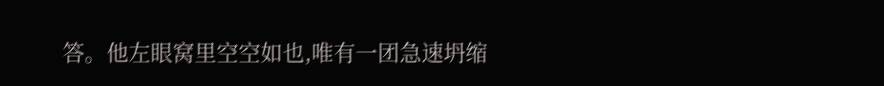答。他左眼窝里空空如也,唯有一团急速坍缩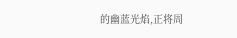的幽蓝光焰,正将周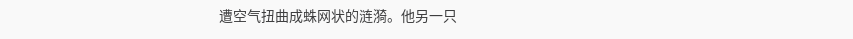遭空气扭曲成蛛网状的涟漪。他另一只